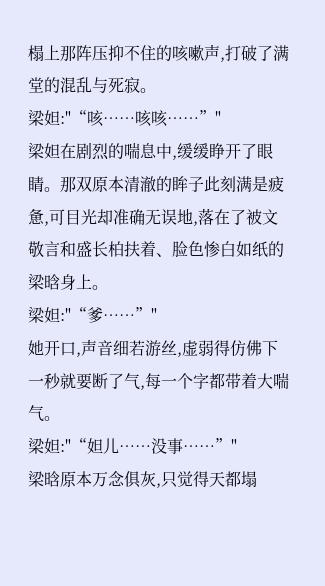榻上那阵压抑不住的咳嗽声,打破了满堂的混乱与死寂。
梁妲:"“咳……咳咳……”"
梁妲在剧烈的喘息中,缓缓睁开了眼睛。那双原本清澈的眸子此刻满是疲惫,可目光却准确无误地,落在了被文敬言和盛长柏扶着、脸色惨白如纸的梁晗身上。
梁妲:"“爹……”"
她开口,声音细若游丝,虚弱得仿佛下一秒就要断了气,每一个字都带着大喘气。
梁妲:"“妲儿……没事……”"
梁晗原本万念俱灰,只觉得天都塌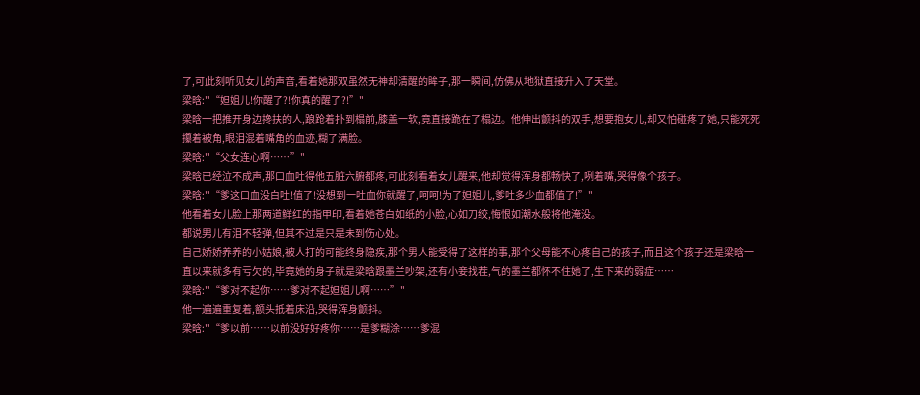了,可此刻听见女儿的声音,看着她那双虽然无神却清醒的眸子,那一瞬间,仿佛从地狱直接升入了天堂。
梁晗:"“妲姐儿!你醒了?!你真的醒了?!”"
梁晗一把推开身边搀扶的人,踉跄着扑到榻前,膝盖一软,竟直接跪在了榻边。他伸出颤抖的双手,想要抱女儿,却又怕碰疼了她,只能死死攥着被角,眼泪混着嘴角的血迹,糊了满脸。
梁晗:"“父女连心啊……”"
梁晗已经泣不成声,那口血吐得他五脏六腑都疼,可此刻看着女儿醒来,他却觉得浑身都畅快了,咧着嘴,哭得像个孩子。
梁晗:"“爹这口血没白吐!值了!没想到一吐血你就醒了,呵呵!为了妲姐儿,爹吐多少血都值了!”"
他看着女儿脸上那两道鲜红的指甲印,看着她苍白如纸的小脸,心如刀绞,悔恨如潮水般将他淹没。
都说男儿有泪不轻弹,但其不过是只是未到伤心处。
自己娇娇养养的小姑娘,被人打的可能终身隐疾,那个男人能受得了这样的事,那个父母能不心疼自己的孩子,而且这个孩子还是梁晗一直以来就多有亏欠的,毕竟她的身子就是梁晗跟墨兰吵架,还有小妾找茬,气的墨兰都怀不住她了,生下来的弱症……
梁晗:"“爹对不起你……爹对不起妲姐儿啊……”"
他一遍遍重复着,额头抵着床沿,哭得浑身颤抖。
梁晗:"“爹以前……以前没好好疼你……是爹糊涂……爹混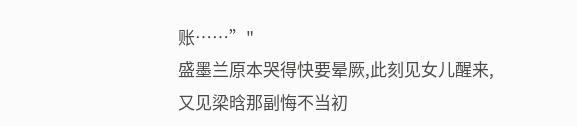账……”"
盛墨兰原本哭得快要晕厥,此刻见女儿醒来,又见梁晗那副悔不当初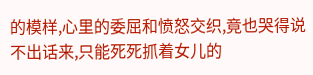的模样,心里的委屈和愤怒交织,竟也哭得说不出话来,只能死死抓着女儿的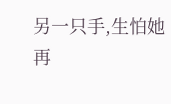另一只手,生怕她再